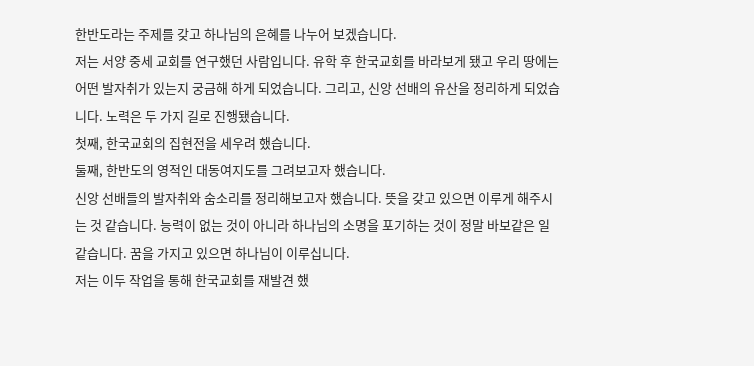한반도라는 주제를 갖고 하나님의 은혜를 나누어 보겠습니다.
저는 서양 중세 교회를 연구했던 사람입니다. 유학 후 한국교회를 바라보게 됐고 우리 땅에는 어떤 발자취가 있는지 궁금해 하게 되었습니다. 그리고, 신앙 선배의 유산을 정리하게 되었습니다. 노력은 두 가지 길로 진행됐습니다.
첫째, 한국교회의 집현전을 세우려 했습니다.
둘째, 한반도의 영적인 대동여지도를 그려보고자 했습니다.
신앙 선배들의 발자취와 숨소리를 정리해보고자 했습니다. 뜻을 갖고 있으면 이루게 해주시는 것 같습니다. 능력이 없는 것이 아니라 하나님의 소명을 포기하는 것이 정말 바보같은 일 같습니다. 꿈을 가지고 있으면 하나님이 이루십니다.
저는 이두 작업을 통해 한국교회를 재발견 했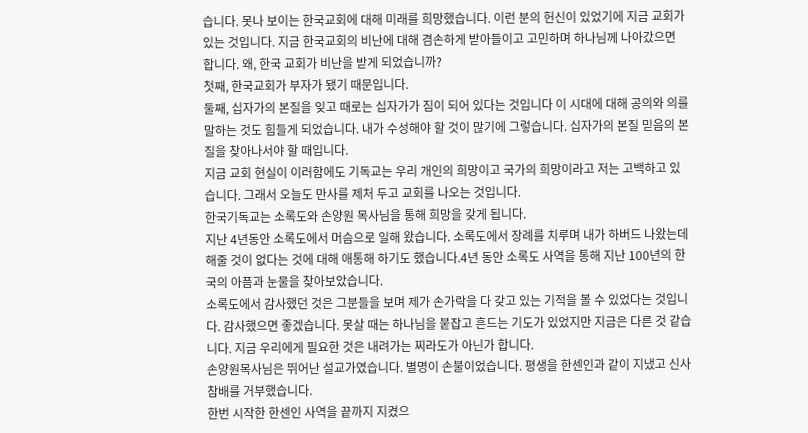습니다. 못나 보이는 한국교회에 대해 미래를 희망했습니다. 이런 분의 헌신이 있었기에 지금 교회가 있는 것입니다. 지금 한국교회의 비난에 대해 겸손하게 받아들이고 고민하며 하나님께 나아갔으면 합니다. 왜, 한국 교회가 비난을 받게 되었습니까?
첫째, 한국교회가 부자가 됐기 때문입니다.
둘째, 십자가의 본질을 잊고 때로는 십자가가 짐이 되어 있다는 것입니다 이 시대에 대해 공의와 의를 말하는 것도 힘들게 되었습니다. 내가 수성해야 할 것이 많기에 그렇습니다. 십자가의 본질 믿음의 본질을 찾아나서야 할 때입니다.
지금 교회 현실이 이러함에도 기독교는 우리 개인의 희망이고 국가의 희망이라고 저는 고백하고 있습니다. 그래서 오늘도 만사를 제처 두고 교회를 나오는 것입니다.
한국기독교는 소록도와 손양원 목사님을 통해 희망을 갖게 됩니다.
지난 4년동안 소록도에서 머슴으로 일해 왔습니다. 소록도에서 장례를 치루며 내가 하버드 나왔는데 해줄 것이 없다는 것에 대해 애통해 하기도 했습니다.4년 동안 소록도 사역을 통해 지난 100년의 한국의 아픔과 눈물을 찾아보았습니다.
소록도에서 감사했던 것은 그분들을 보며 제가 손가락을 다 갖고 있는 기적을 볼 수 있었다는 것입니다. 감사했으면 좋겠습니다. 못살 때는 하나님을 붙잡고 흔드는 기도가 있었지만 지금은 다른 것 같습니다. 지금 우리에게 필요한 것은 내려가는 찌라도가 아닌가 합니다.
손양원목사님은 뛰어난 설교가였습니다. 별명이 손불이었습니다. 평생을 한센인과 같이 지냈고 신사참배를 거부했습니다.
한번 시작한 한센인 사역을 끝까지 지켰으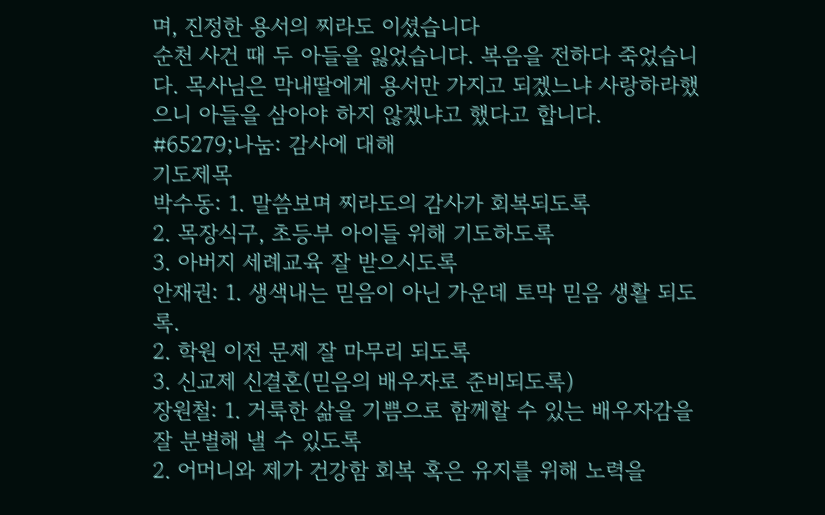며, 진정한 용서의 찌라도 이셨습니다
순천 사건 때 두 아들을 잃었습니다. 복음을 전하다 죽었습니다. 목사님은 막내딸에게 용서만 가지고 되겠느냐 사랑하라했으니 아들을 삼아야 하지 않겠냐고 했다고 합니다.
#65279;나눔: 감사에 대해
기도제목
박수동: 1. 말씀보며 찌라도의 감사가 회복되도록
2. 목장식구, 초등부 아이들 위해 기도하도록
3. 아버지 세례교육 잘 받으시도록
안재권: 1. 생색내는 믿음이 아닌 가운데 토막 믿음 생활 되도록.
2. 학원 이전 문제 잘 마무리 되도록
3. 신교제 신결혼(믿음의 배우자로 준비되도록)
장원철: 1. 거룩한 삶을 기쁨으로 함께할 수 있는 배우자감을 잘 분별해 낼 수 있도록
2. 어머니와 제가 건강함 회복 혹은 유지를 위해 노력을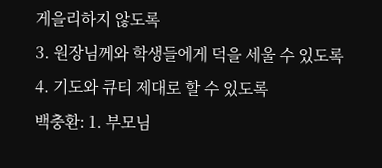게을리하지 않도록
3. 원장님께와 학생들에게 덕을 세울 수 있도록
4. 기도와 큐티 제대로 할 수 있도록
백충환: 1. 부모님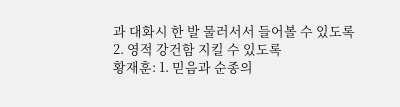과 대화시 한 발 물러서서 들어볼 수 있도록
2. 영적 강건함 지킬 수 있도록
황재훈: 1. 믿음과 순종의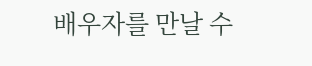배우자를 만날 수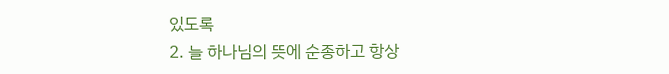있도록
2. 늘 하나님의 뜻에 순종하고 항상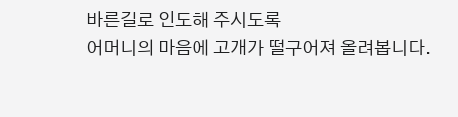바른길로 인도해 주시도록
어머니의 마음에 고개가 떨구어져 올려봅니다.